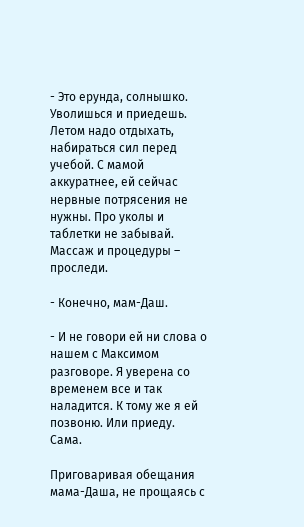- Это ерунда, солнышко. Уволишься и приедешь. Летом надо отдыхать, набираться сил перед учебой. С мамой аккуратнее, ей сейчас нервные потрясения не нужны. Про уколы и таблетки не забывай. Массаж и процедуры – проследи.

- Конечно, мам-Даш.

- И не говори ей ни слова о нашем с Максимом разговоре. Я уверена со временем все и так наладится. К тому же я ей позвоню. Или приеду. Сама.

Приговаривая обещания мама-Даша, не прощаясь с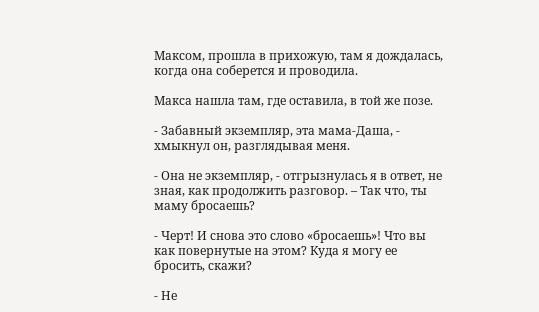Максом, прошла в прихожую, там я дождалась, когда она соберется и проводила.

Макса нашла там, где оставила, в той же позе.

- Забавный экземпляр, эта мама-Даша, - хмыкнул он, разглядывая меня.

- Она не экземпляр, - отгрызнулась я в ответ, не зная, как продолжить разговор. – Так что, ты маму бросаешь?

- Черт! И снова это слово «бросаешь»! Что вы как повернутые на этом? Куда я могу ее бросить, скажи?

- Не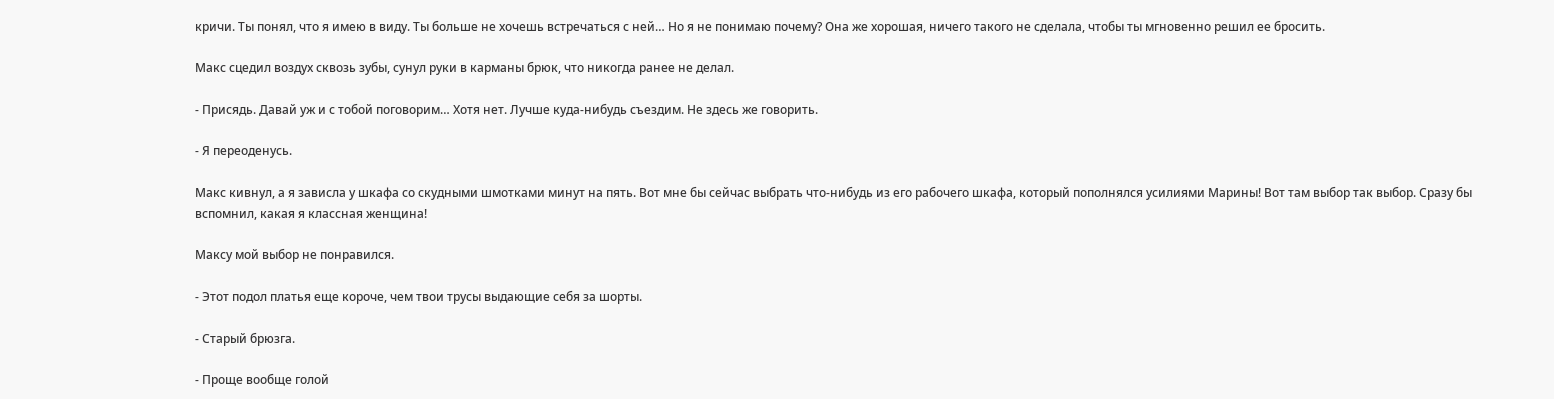кричи. Ты понял, что я имею в виду. Ты больше не хочешь встречаться с ней… Но я не понимаю почему? Она же хорошая, ничего такого не сделала, чтобы ты мгновенно решил ее бросить.

Макс сцедил воздух сквозь зубы, сунул руки в карманы брюк, что никогда ранее не делал.

- Присядь. Давай уж и с тобой поговорим… Хотя нет. Лучше куда-нибудь съездим. Не здесь же говорить.

- Я переоденусь.

Макс кивнул, а я зависла у шкафа со скудными шмотками минут на пять. Вот мне бы сейчас выбрать что-нибудь из его рабочего шкафа, который пополнялся усилиями Марины! Вот там выбор так выбор. Сразу бы вспомнил, какая я классная женщина!

Максу мой выбор не понравился.

- Этот подол платья еще короче, чем твои трусы выдающие себя за шорты.

- Старый брюзга.

- Проще вообще голой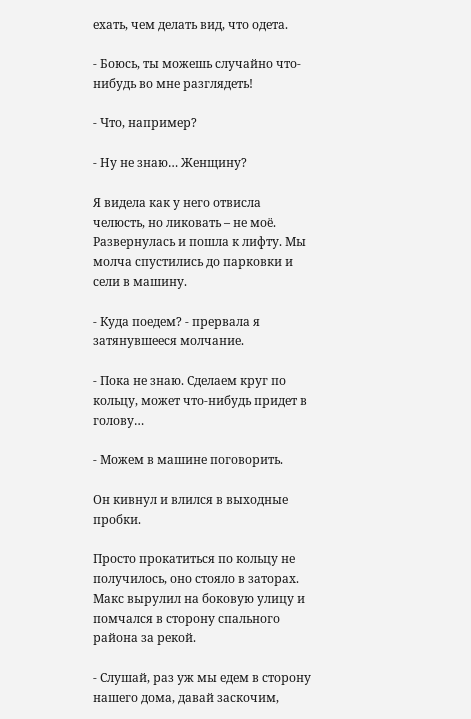ехать, чем делать вид, что одета.

- Боюсь, ты можешь случайно что-нибудь во мне разглядеть!

- Что, например?

- Ну не знаю… Женщину?

Я видела как у него отвисла челюсть, но ликовать – не моё. Развернулась и пошла к лифту. Мы молча спустились до парковки и сели в машину.

- Куда поедем? - прервала я затянувшееся молчание.

- Пока не знаю. Сделаем круг по кольцу, может что-нибудь придет в голову…

- Можем в машине поговорить.

Он кивнул и влился в выходные пробки.

Просто прокатиться по кольцу не получилось, оно стояло в заторах. Макс вырулил на боковую улицу и помчался в сторону спального района за рекой.

- Слушай, раз уж мы едем в сторону нашего дома, давай заскочим,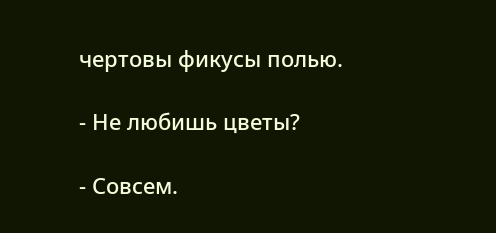чертовы фикусы полью.

- Не любишь цветы?

- Совсем.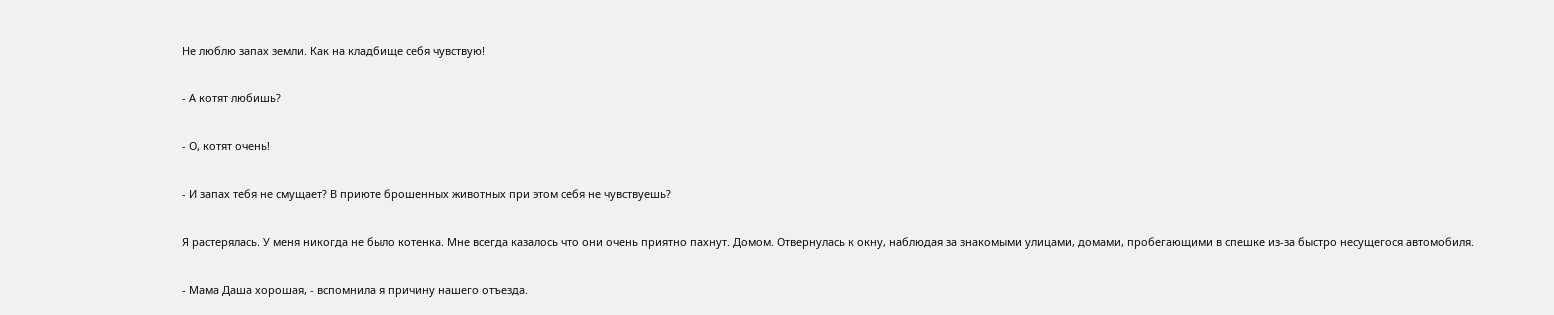Не люблю запах земли. Как на кладбище себя чувствую!

- А котят любишь?

- О, котят очень!

- И запах тебя не смущает? В приюте брошенных животных при этом себя не чувствуешь?

Я растерялась. У меня никогда не было котенка. Мне всегда казалось что они очень приятно пахнут. Домом. Отвернулась к окну, наблюдая за знакомыми улицами, домами, пробегающими в спешке из-за быстро несущегося автомобиля.

- Мама Даша хорошая, - вспомнила я причину нашего отъезда.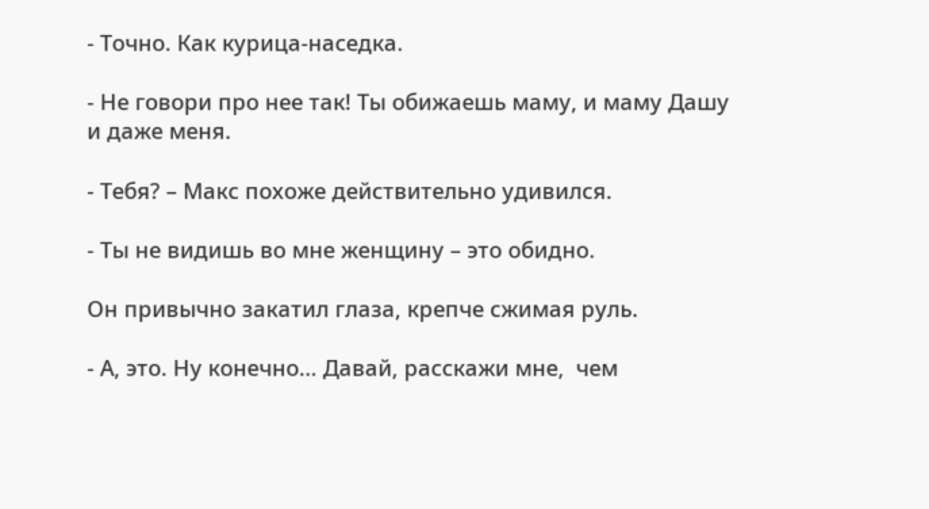- Точно. Как курица-наседка.

- Не говори про нее так! Ты обижаешь маму, и маму Дашу и даже меня.

- Тебя? – Макс похоже действительно удивился.

- Ты не видишь во мне женщину – это обидно.

Он привычно закатил глаза, крепче сжимая руль.

- А, это. Ну конечно… Давай, расскажи мне,  чем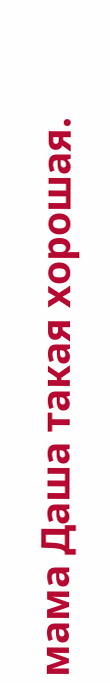мама Даша такая хорошая.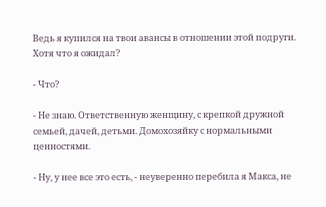Ведь я купился на твои авансы в отношении этой подруги. Хотя что я ожидал?

- Что?

- Не знаю. Ответственную женщину, с крепкой дружной семьей, дачей, детьми. Домохозяйку с нормальными ценностями.

- Ну, у нее все это есть, - неуверенно перебила я Макса, не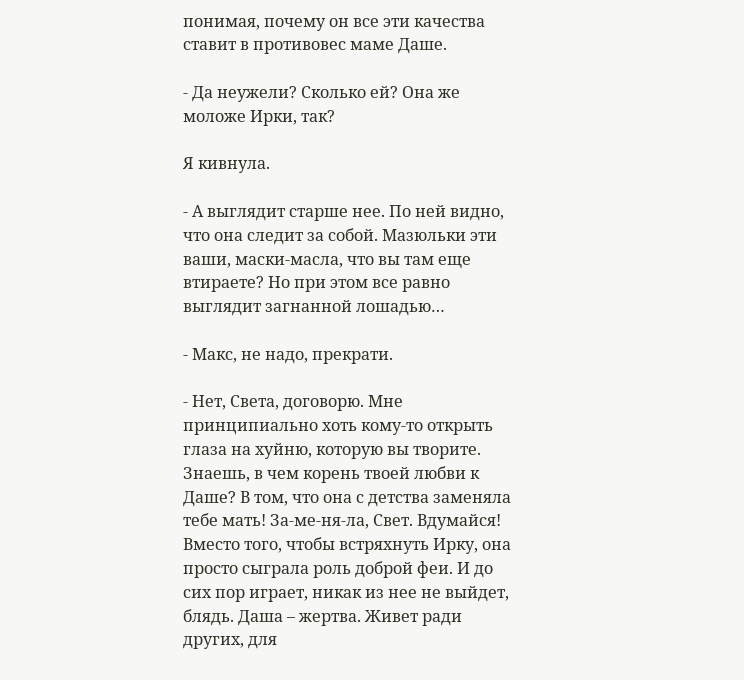понимая, почему он все эти качества ставит в противовес маме Даше.

- Да неужели? Сколько ей? Она же моложе Ирки, так?

Я кивнула.

- А выглядит старше нее. По ней видно, что она следит за собой. Мазюльки эти ваши, маски-масла, что вы там еще втираете? Но при этом все равно выглядит загнанной лошадью…

- Макс, не надо, прекрати.

- Нет, Света, договорю. Мне принципиально хоть кому-то открыть глаза на хуйню, которую вы творите. Знаешь, в чем корень твоей любви к Даше? В том, что она с детства заменяла тебе мать! За-ме-ня-ла, Свет. Вдумайся! Вместо того, чтобы встряхнуть Ирку, она просто сыграла роль доброй феи. И до сих пор играет, никак из нее не выйдет, блядь. Даша – жертва. Живет ради других, для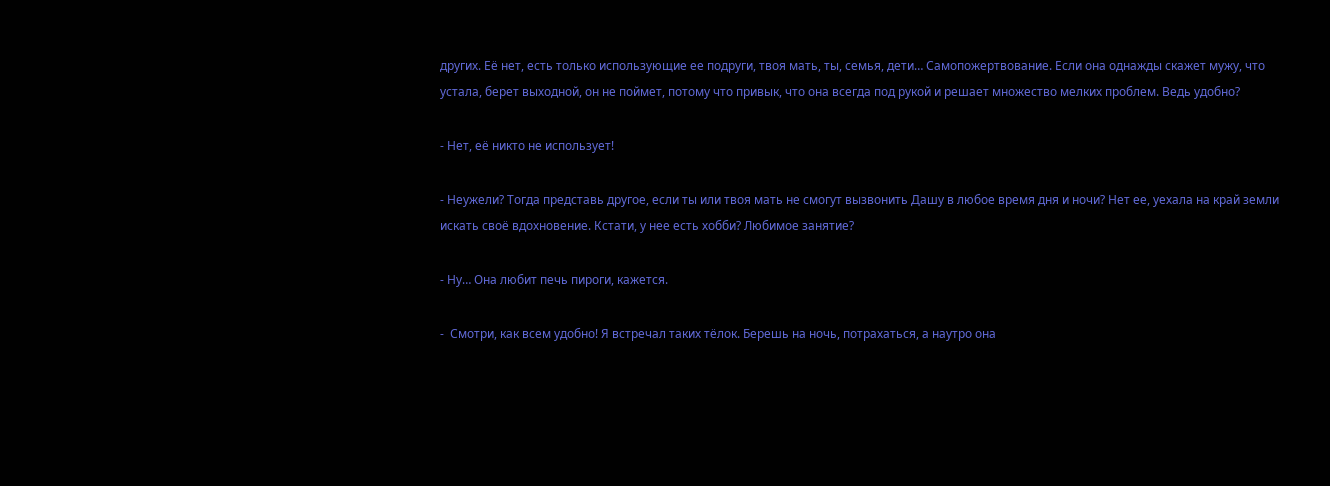других. Её нет, есть только использующие ее подруги, твоя мать, ты, семья, дети… Самопожертвование. Если она однажды скажет мужу, что устала, берет выходной, он не поймет, потому что привык, что она всегда под рукой и решает множество мелких проблем. Ведь удобно?

- Нет, её никто не использует!

- Неужели? Тогда представь другое, если ты или твоя мать не смогут вызвонить Дашу в любое время дня и ночи? Нет ее, уехала на край земли искать своё вдохновение. Кстати, у нее есть хобби? Любимое занятие?

- Ну… Она любит печь пироги, кажется.

-  Смотри, как всем удобно! Я встречал таких тёлок. Берешь на ночь, потрахаться, а наутро она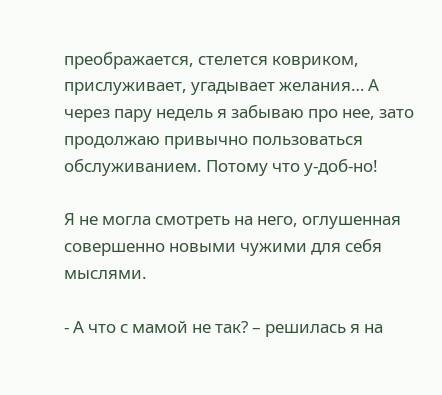преображается, стелется ковриком, прислуживает, угадывает желания… А через пару недель я забываю про нее, зато продолжаю привычно пользоваться обслуживанием. Потому что у-доб-но!

Я не могла смотреть на него, оглушенная совершенно новыми чужими для себя мыслями.

- А что с мамой не так? – решилась я на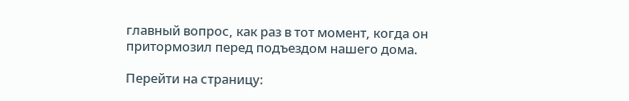главный вопрос, как раз в тот момент, когда он притормозил перед подъездом нашего дома.

Перейти на страницу: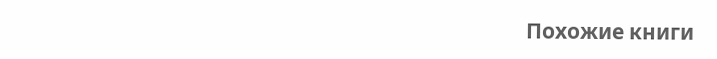Похожие книги